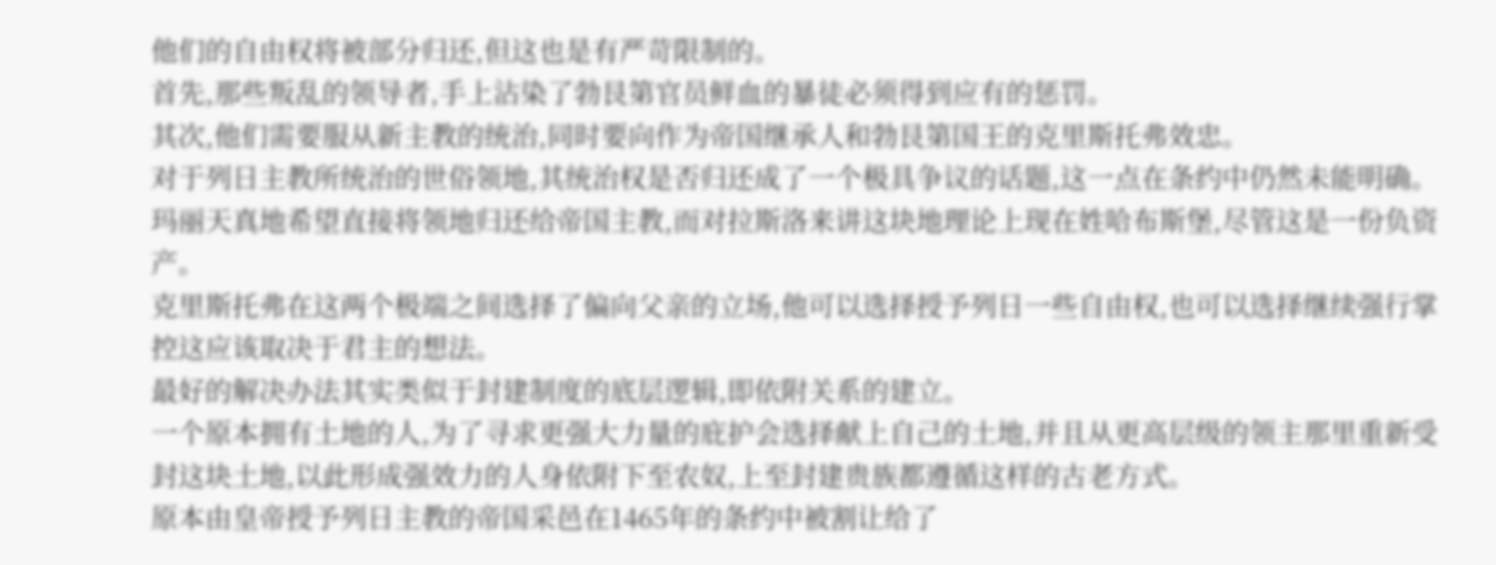他们的自由权将被部分归还,但这也是有严苛限制的。
首先,那些叛乱的领导者,手上沾染了勃艮第官员鲜血的暴徒必须得到应有的惩罚。
其次,他们需要服从新主教的统治,同时要向作为帝国继承人和勃艮第国王的克里斯托弗效忠。
对于列日主教所统治的世俗领地,其统治权是否归还成了一个极具争议的话题,这一点在条约中仍然未能明确。
玛丽天真地希望直接将领地归还给帝国主教,而对拉斯洛来讲这块地理论上现在姓哈布斯堡,尽管这是一份负资产。
克里斯托弗在这两个极端之间选择了偏向父亲的立场,他可以选择授予列日一些自由权,也可以选择继续强行掌控这应该取决于君主的想法。
最好的解决办法其实类似于封建制度的底层逻辑,即依附关系的建立。
一个原本拥有土地的人,为了寻求更强大力量的庇护会选择献上自己的土地,并且从更高层级的领主那里重新受封这块土地,以此形成强效力的人身依附下至农奴,上至封建贵族都遵循这样的古老方式。
原本由皇帝授予列日主教的帝国采邑在1465年的条约中被割让给了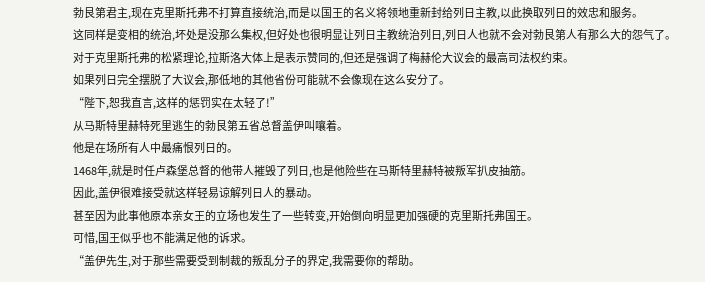勃艮第君主,现在克里斯托弗不打算直接统治,而是以国王的名义将领地重新封给列日主教,以此换取列日的效忠和服务。
这同样是变相的统治,坏处是没那么集权,但好处也很明显让列日主教统治列日,列日人也就不会对勃艮第人有那么大的怨气了。
对于克里斯托弗的松紧理论,拉斯洛大体上是表示赞同的,但还是强调了梅赫伦大议会的最高司法权约束。
如果列日完全摆脱了大议会,那低地的其他省份可能就不会像现在这么安分了。
“陛下,恕我直言,这样的惩罚实在太轻了!”
从马斯特里赫特死里逃生的勃艮第五省总督盖伊叫嚷着。
他是在场所有人中最痛恨列日的。
1468年,就是时任卢森堡总督的他带人摧毁了列日,也是他险些在马斯特里赫特被叛军扒皮抽筋。
因此,盖伊很难接受就这样轻易谅解列日人的暴动。
甚至因为此事他原本亲女王的立场也发生了一些转变,开始倒向明显更加强硬的克里斯托弗国王。
可惜,国王似乎也不能满足他的诉求。
“盖伊先生,对于那些需要受到制裁的叛乱分子的界定,我需要你的帮助。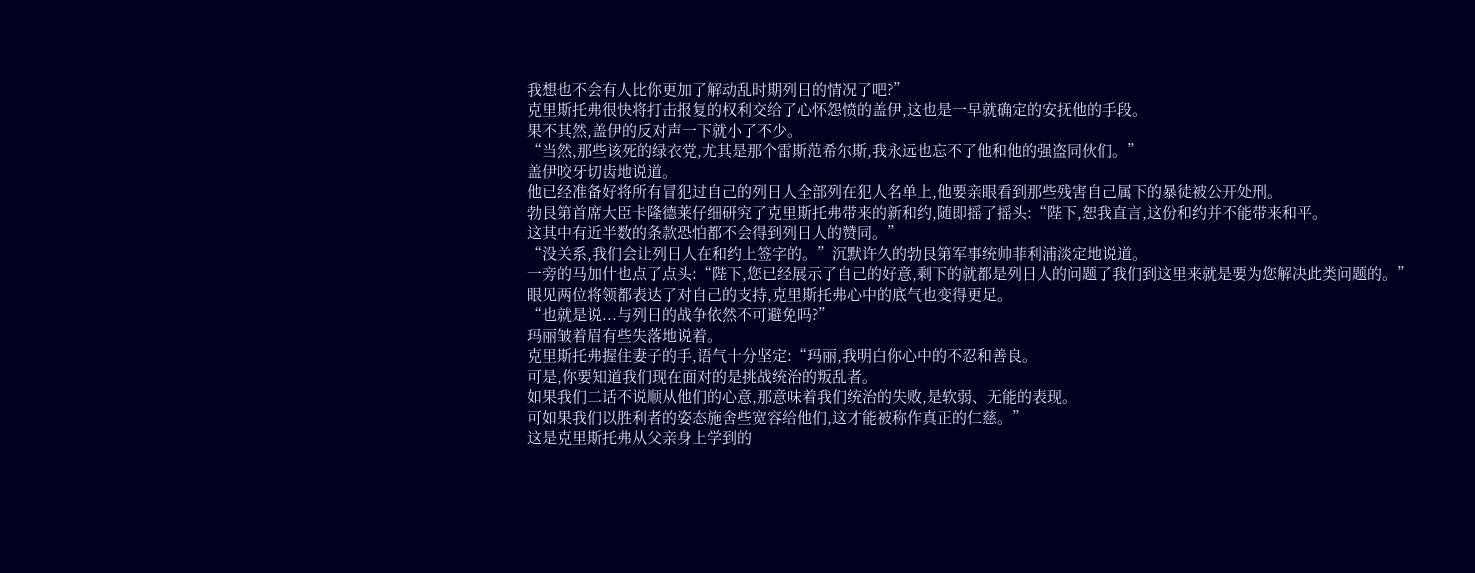我想也不会有人比你更加了解动乱时期列日的情况了吧?”
克里斯托弗很快将打击报复的权利交给了心怀怨愤的盖伊,这也是一早就确定的安抚他的手段。
果不其然,盖伊的反对声一下就小了不少。
“当然,那些该死的绿衣党,尤其是那个雷斯范希尔斯,我永远也忘不了他和他的强盗同伙们。”
盖伊咬牙切齿地说道。
他已经准备好将所有冒犯过自己的列日人全部列在犯人名单上,他要亲眼看到那些残害自己属下的暴徒被公开处刑。
勃艮第首席大臣卡隆德莱仔细研究了克里斯托弗带来的新和约,随即摇了摇头:“陛下,恕我直言,这份和约并不能带来和平。
这其中有近半数的条款恐怕都不会得到列日人的赞同。”
“没关系,我们会让列日人在和约上签字的。”沉默许久的勃艮第军事统帅菲利浦淡定地说道。
一旁的马加什也点了点头:“陛下,您已经展示了自己的好意,剩下的就都是列日人的问题了我们到这里来就是要为您解决此类问题的。”
眼见两位将领都表达了对自己的支持,克里斯托弗心中的底气也变得更足。
“也就是说...与列日的战争依然不可避免吗?”
玛丽皱着眉有些失落地说着。
克里斯托弗握住妻子的手,语气十分坚定:“玛丽,我明白你心中的不忍和善良。
可是,你要知道我们现在面对的是挑战统治的叛乱者。
如果我们二话不说顺从他们的心意,那意味着我们统治的失败,是软弱、无能的表现。
可如果我们以胜利者的姿态施舍些宽容给他们,这才能被称作真正的仁慈。”
这是克里斯托弗从父亲身上学到的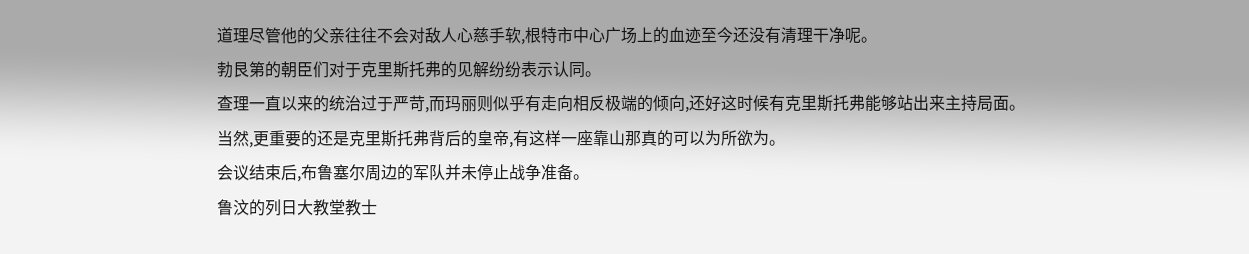道理尽管他的父亲往往不会对敌人心慈手软,根特市中心广场上的血迹至今还没有清理干净呢。
勃艮第的朝臣们对于克里斯托弗的见解纷纷表示认同。
查理一直以来的统治过于严苛,而玛丽则似乎有走向相反极端的倾向,还好这时候有克里斯托弗能够站出来主持局面。
当然,更重要的还是克里斯托弗背后的皇帝,有这样一座靠山那真的可以为所欲为。
会议结束后,布鲁塞尔周边的军队并未停止战争准备。
鲁汶的列日大教堂教士